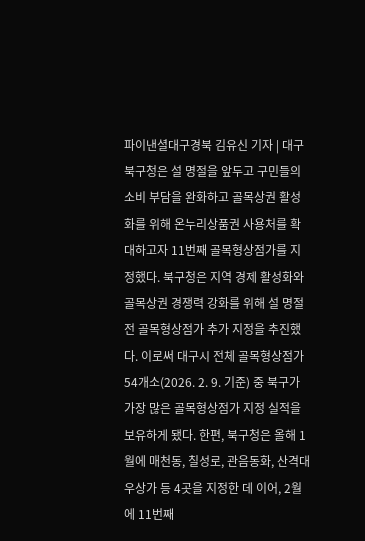파이낸셜대구경북 김유신 기자 | 대구 북구청은 설 명절을 앞두고 구민들의 소비 부담을 완화하고 골목상권 활성화를 위해 온누리상품권 사용처를 확대하고자 11번째 골목형상점가를 지정했다. 북구청은 지역 경제 활성화와 골목상권 경쟁력 강화를 위해 설 명절 전 골목형상점가 추가 지정을 추진했다. 이로써 대구시 전체 골목형상점가 54개소(2026. 2. 9. 기준) 중 북구가 가장 많은 골목형상점가 지정 실적을 보유하게 됐다. 한편, 북구청은 올해 1월에 매천동, 칠성로, 관음동화, 산격대우상가 등 4곳을 지정한 데 이어, 2월에 11번째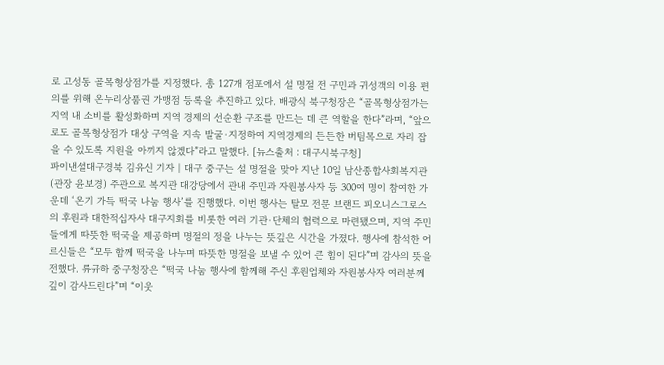로 고성동 골목형상점가를 지정했다. 총 127개 점포에서 설 명절 전 구민과 귀성객의 이용 편의를 위해 온누리상품권 가맹점 등록을 추진하고 있다. 배광식 북구청장은 “골목형상점가는 지역 내 소비를 활성화하며 지역 경제의 선순환 구조를 만드는 데 큰 역할을 한다”라며, “앞으로도 골목형상점가 대상 구역을 지속 발굴·지정하여 지역경제의 든든한 버팀목으로 자리 잡을 수 있도록 지원을 아끼지 않겠다”라고 말했다. [뉴스출처 : 대구시북구청]
파이낸셜대구경북 김유신 기자 | 대구 중구는 설 명절을 맞아 지난 10일 남산종합사회복지관(관장 윤보경) 주관으로 복지관 대강당에서 관내 주민과 자원봉사자 등 300여 명이 참여한 가운데 ‘온기 가득 떡국 나눔 행사’를 진행했다. 이번 행사는 탈모 전문 브랜드 피오니스그로스의 후원과 대한적십자사 대구지회를 비롯한 여러 기관·단체의 협력으로 마련됐으며, 지역 주민들에게 따뜻한 떡국을 제공하며 명절의 정을 나누는 뜻깊은 시간을 가졌다. 행사에 참석한 어르신들은 “모두 함께 떡국을 나누며 따뜻한 명절을 보낼 수 있어 큰 힘이 된다”며 감사의 뜻을 전했다. 류규하 중구청장은 “떡국 나눔 행사에 함께해 주신 후원업체와 자원봉사자 여러분께 깊이 감사드린다”며 “이웃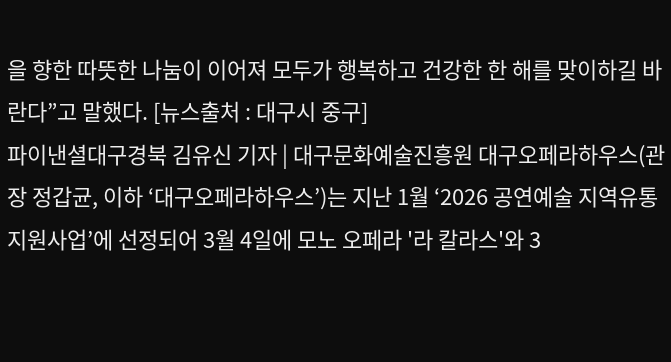을 향한 따뜻한 나눔이 이어져 모두가 행복하고 건강한 한 해를 맞이하길 바란다”고 말했다. [뉴스출처 : 대구시 중구]
파이낸셜대구경북 김유신 기자 | 대구문화예술진흥원 대구오페라하우스(관장 정갑균, 이하 ‘대구오페라하우스’)는 지난 1월 ‘2026 공연예술 지역유통 지원사업’에 선정되어 3월 4일에 모노 오페라 '라 칼라스'와 3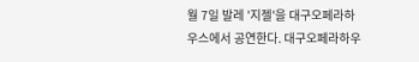월 7일 발레 '지젤'을 대구오페라하우스에서 공연한다. 대구오페라하우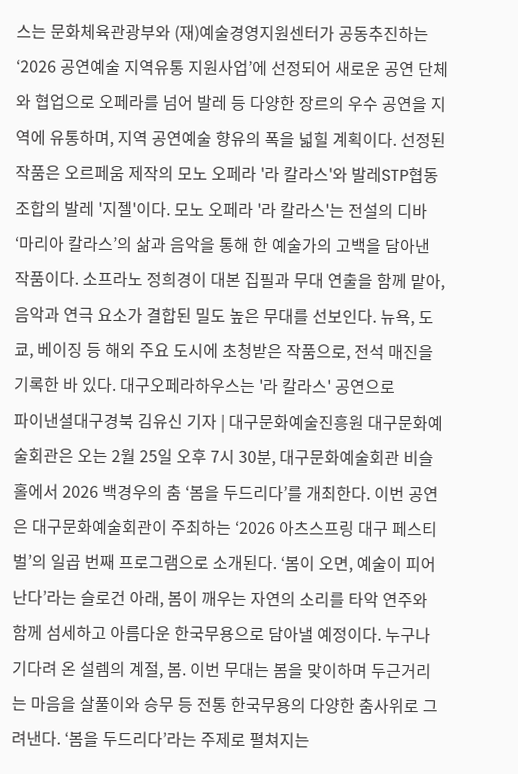스는 문화체육관광부와 (재)예술경영지원센터가 공동추진하는 ‘2026 공연예술 지역유통 지원사업’에 선정되어 새로운 공연 단체와 협업으로 오페라를 넘어 발레 등 다양한 장르의 우수 공연을 지역에 유통하며, 지역 공연예술 향유의 폭을 넓힐 계획이다. 선정된 작품은 오르페움 제작의 모노 오페라 '라 칼라스'와 발레STP협동조합의 발레 '지젤'이다. 모노 오페라 '라 칼라스'는 전설의 디바 ‘마리아 칼라스’의 삶과 음악을 통해 한 예술가의 고백을 담아낸 작품이다. 소프라노 정희경이 대본 집필과 무대 연출을 함께 맡아, 음악과 연극 요소가 결합된 밀도 높은 무대를 선보인다. 뉴욕, 도쿄, 베이징 등 해외 주요 도시에 초청받은 작품으로, 전석 매진을 기록한 바 있다. 대구오페라하우스는 '라 칼라스' 공연으로
파이낸셜대구경북 김유신 기자 | 대구문화예술진흥원 대구문화예술회관은 오는 2월 25일 오후 7시 30분, 대구문화예술회관 비슬홀에서 2026 백경우의 춤 ‘봄을 두드리다’를 개최한다. 이번 공연은 대구문화예술회관이 주최하는 ‘2026 아츠스프링 대구 페스티벌’의 일곱 번째 프로그램으로 소개된다. ‘봄이 오면, 예술이 피어난다’라는 슬로건 아래, 봄이 깨우는 자연의 소리를 타악 연주와 함께 섬세하고 아름다운 한국무용으로 담아낼 예정이다. 누구나 기다려 온 설렘의 계절, 봄. 이번 무대는 봄을 맞이하며 두근거리는 마음을 살풀이와 승무 등 전통 한국무용의 다양한 춤사위로 그려낸다. ‘봄을 두드리다’라는 주제로 펼쳐지는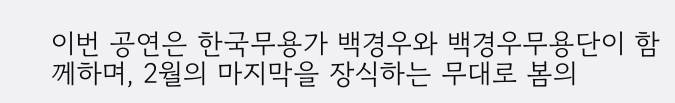이번 공연은 한국무용가 백경우와 백경우무용단이 함께하며, 2월의 마지막을 장식하는 무대로 봄의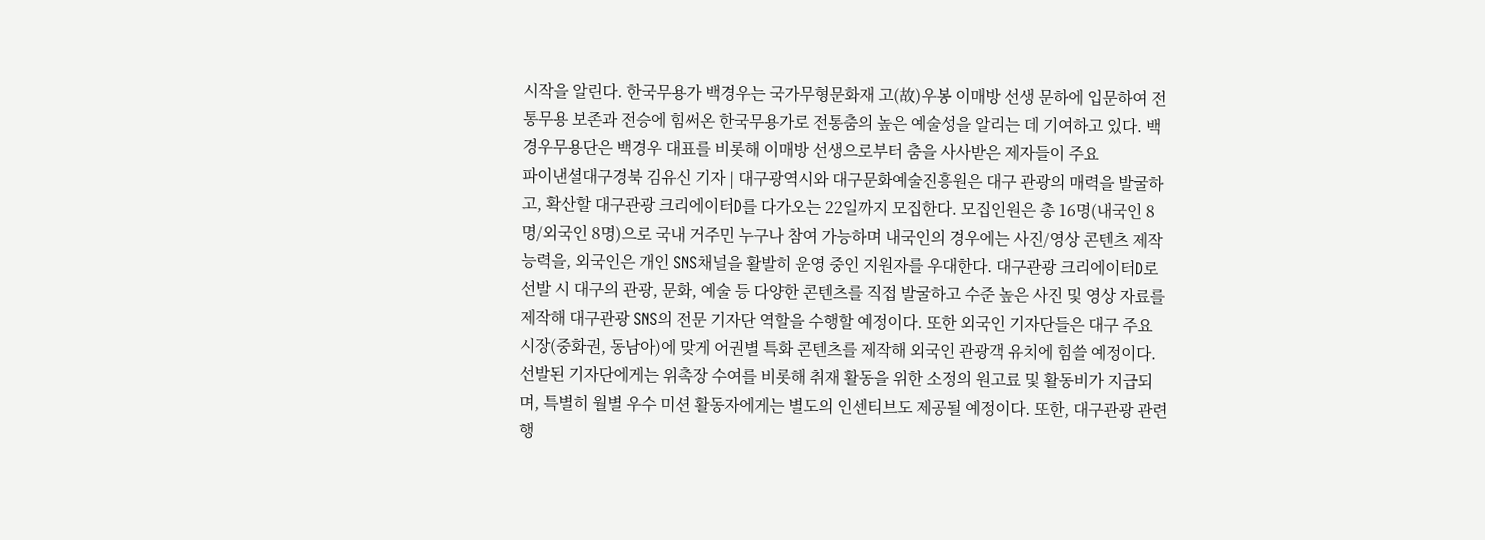시작을 알린다. 한국무용가 백경우는 국가무형문화재 고(故)우봉 이매방 선생 문하에 입문하여 전통무용 보존과 전승에 힘써온 한국무용가로 전통춤의 높은 예술성을 알리는 데 기여하고 있다. 백경우무용단은 백경우 대표를 비롯해 이매방 선생으로부터 춤을 사사받은 제자들이 주요
파이낸셜대구경북 김유신 기자 | 대구광역시와 대구문화예술진흥원은 대구 관광의 매력을 발굴하고, 확산할 대구관광 크리에이터D를 다가오는 22일까지 모집한다. 모집인원은 총 16명(내국인 8명/외국인 8명)으로 국내 거주민 누구나 참여 가능하며 내국인의 경우에는 사진/영상 콘텐츠 제작 능력을, 외국인은 개인 SNS채널을 활발히 운영 중인 지원자를 우대한다. 대구관광 크리에이터D로 선발 시 대구의 관광, 문화, 예술 등 다양한 콘텐츠를 직접 발굴하고 수준 높은 사진 및 영상 자료를 제작해 대구관광 SNS의 전문 기자단 역할을 수행할 예정이다. 또한 외국인 기자단들은 대구 주요 시장(중화권, 동남아)에 맞게 어권별 특화 콘텐츠를 제작해 외국인 관광객 유치에 힘쓸 예정이다. 선발된 기자단에게는 위촉장 수여를 비롯해 취재 활동을 위한 소정의 원고료 및 활동비가 지급되며, 특별히 월별 우수 미션 활동자에게는 별도의 인센티브도 제공될 예정이다. 또한, 대구관광 관련 행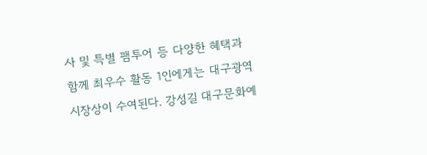사 및 특별 팸투어 등 다양한 혜택과 함께 최우수 활동 1인에게는 대구광역시장상이 수여된다. 강성길 대구문화예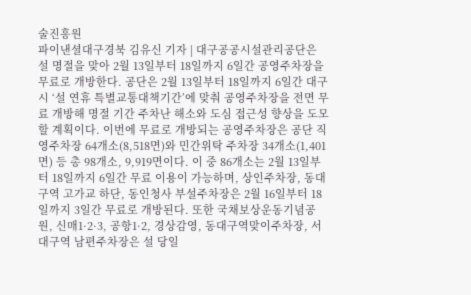술진흥원
파이낸셜대구경북 김유신 기자 | 대구공공시설관리공단은 설 명절을 맞아 2월 13일부터 18일까지 6일간 공영주차장을 무료로 개방한다. 공단은 2월 13일부터 18일까지 6일간 대구시 ‘설 연휴 특별교통대책기간’에 맞춰 공영주차장을 전면 무료 개방해 명절 기간 주차난 해소와 도심 접근성 향상을 도모할 계획이다. 이번에 무료로 개방되는 공영주차장은 공단 직영주차장 64개소(8,518면)와 민간위탁 주차장 34개소(1,401면) 등 총 98개소, 9,919면이다. 이 중 86개소는 2월 13일부터 18일까지 6일간 무료 이용이 가능하며, 상인주차장, 동대구역 고가교 하단, 동인청사 부설주차장은 2월 16일부터 18일까지 3일간 무료로 개방된다. 또한 국채보상운동기념공원, 신매1·2·3, 공항1·2, 경상감영, 동대구역맞이주차장, 서대구역 남편주차장은 설 당일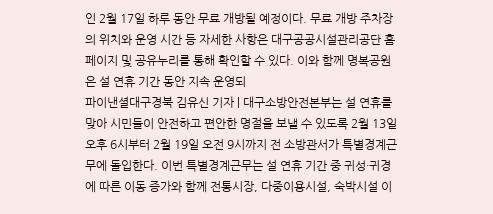인 2월 17일 하루 동안 무료 개방될 예정이다. 무료 개방 주차장의 위치와 운영 시간 등 자세한 사항은 대구공공시설관리공단 홈페이지 및 공유누리를 통해 확인할 수 있다. 이와 함께 명복공원은 설 연휴 기간 동안 지속 운영되
파이낸셜대구경북 김유신 기자 | 대구소방안전본부는 설 연휴를 맞아 시민들이 안전하고 편안한 명절을 보낼 수 있도록 2월 13일 오후 6시부터 2월 19일 오전 9시까지 전 소방관서가 특별경계근무에 돌입한다. 이번 특별경계근무는 설 연휴 기간 중 귀성·귀경에 따른 이동 증가와 함께 전통시장, 다중이용시설, 숙박시설 이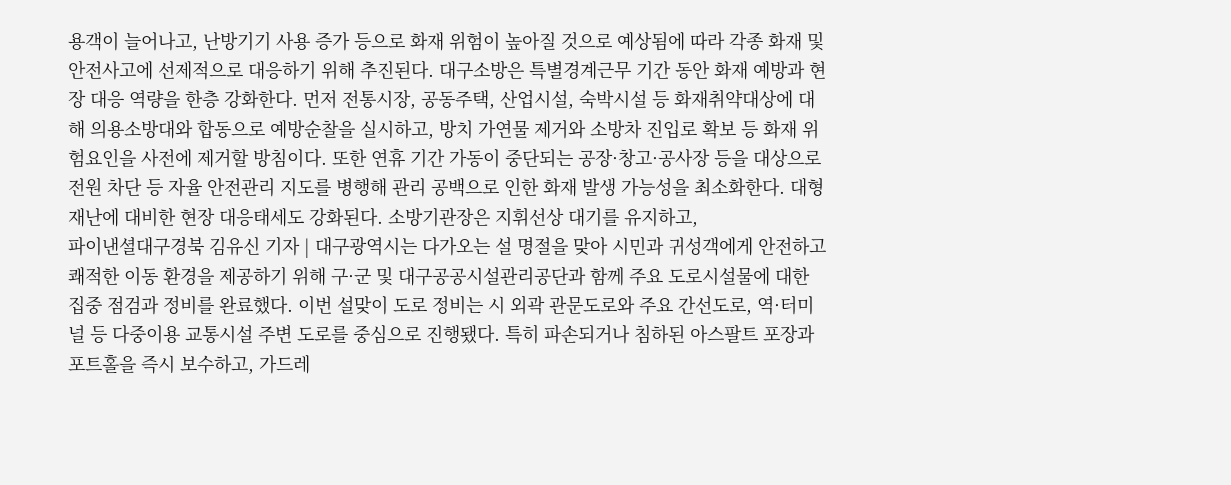용객이 늘어나고, 난방기기 사용 증가 등으로 화재 위험이 높아질 것으로 예상됨에 따라 각종 화재 및 안전사고에 선제적으로 대응하기 위해 추진된다. 대구소방은 특별경계근무 기간 동안 화재 예방과 현장 대응 역량을 한층 강화한다. 먼저 전통시장, 공동주택, 산업시설, 숙박시설 등 화재취약대상에 대해 의용소방대와 합동으로 예방순찰을 실시하고, 방치 가연물 제거와 소방차 진입로 확보 등 화재 위험요인을 사전에 제거할 방침이다. 또한 연휴 기간 가동이 중단되는 공장·창고·공사장 등을 대상으로 전원 차단 등 자율 안전관리 지도를 병행해 관리 공백으로 인한 화재 발생 가능성을 최소화한다. 대형 재난에 대비한 현장 대응태세도 강화된다. 소방기관장은 지휘선상 대기를 유지하고,
파이낸셜대구경북 김유신 기자 | 대구광역시는 다가오는 설 명절을 맞아 시민과 귀성객에게 안전하고 쾌적한 이동 환경을 제공하기 위해 구·군 및 대구공공시설관리공단과 함께 주요 도로시설물에 대한 집중 점검과 정비를 완료했다. 이번 설맞이 도로 정비는 시 외곽 관문도로와 주요 간선도로, 역·터미널 등 다중이용 교통시설 주변 도로를 중심으로 진행됐다. 특히 파손되거나 침하된 아스팔트 포장과 포트홀을 즉시 보수하고, 가드레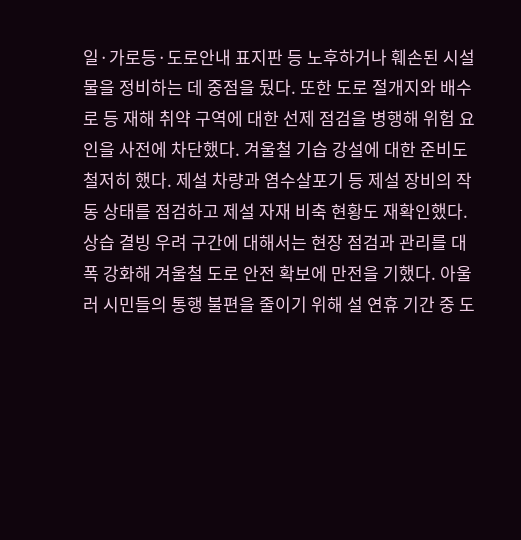일·가로등·도로안내 표지판 등 노후하거나 훼손된 시설물을 정비하는 데 중점을 뒀다. 또한 도로 절개지와 배수로 등 재해 취약 구역에 대한 선제 점검을 병행해 위험 요인을 사전에 차단했다. 겨울철 기습 강설에 대한 준비도 철저히 했다. 제설 차량과 염수살포기 등 제설 장비의 작동 상태를 점검하고 제설 자재 비축 현황도 재확인했다. 상습 결빙 우려 구간에 대해서는 현장 점검과 관리를 대폭 강화해 겨울철 도로 안전 확보에 만전을 기했다. 아울러 시민들의 통행 불편을 줄이기 위해 설 연휴 기간 중 도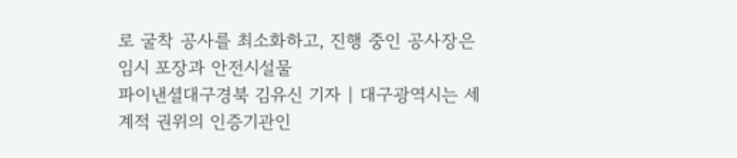로 굴착 공사를 최소화하고, 진행 중인 공사장은 임시 포장과 안전시설물
파이낸셜대구경북 김유신 기자 | 대구광역시는 세계적 권위의 인증기관인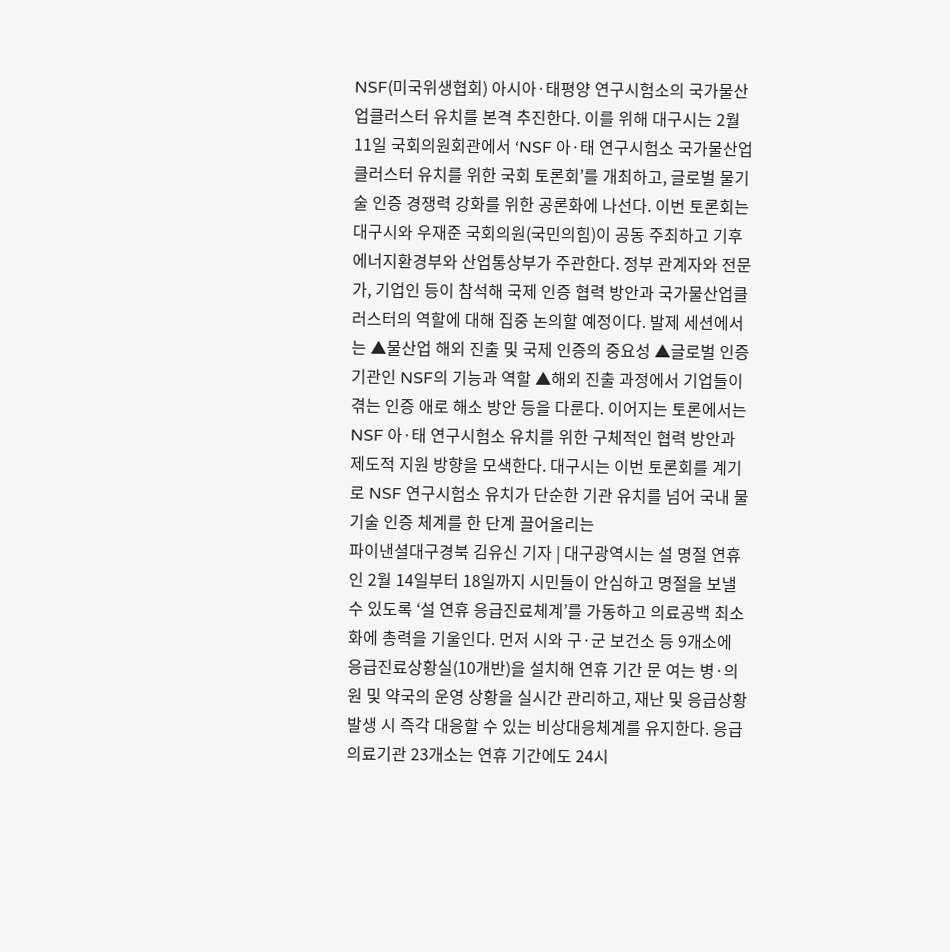NSF(미국위생협회) 아시아·태평양 연구시험소의 국가물산업클러스터 유치를 본격 추진한다. 이를 위해 대구시는 2월 11일 국회의원회관에서 ‘NSF 아·태 연구시험소 국가물산업클러스터 유치를 위한 국회 토론회’를 개최하고, 글로벌 물기술 인증 경쟁력 강화를 위한 공론화에 나선다. 이번 토론회는 대구시와 우재준 국회의원(국민의힘)이 공동 주최하고 기후에너지환경부와 산업통상부가 주관한다. 정부 관계자와 전문가, 기업인 등이 참석해 국제 인증 협력 방안과 국가물산업클러스터의 역할에 대해 집중 논의할 예정이다. 발제 세션에서는 ▲물산업 해외 진출 및 국제 인증의 중요성 ▲글로벌 인증기관인 NSF의 기능과 역할 ▲해외 진출 과정에서 기업들이 겪는 인증 애로 해소 방안 등을 다룬다. 이어지는 토론에서는 NSF 아·태 연구시험소 유치를 위한 구체적인 협력 방안과 제도적 지원 방향을 모색한다. 대구시는 이번 토론회를 계기로 NSF 연구시험소 유치가 단순한 기관 유치를 넘어 국내 물기술 인증 체계를 한 단계 끌어올리는
파이낸셜대구경북 김유신 기자 | 대구광역시는 설 명절 연휴인 2월 14일부터 18일까지 시민들이 안심하고 명절을 보낼 수 있도록 ‘설 연휴 응급진료체계’를 가동하고 의료공백 최소화에 총력을 기울인다. 먼저 시와 구·군 보건소 등 9개소에 응급진료상황실(10개반)을 설치해 연휴 기간 문 여는 병·의원 및 약국의 운영 상황을 실시간 관리하고, 재난 및 응급상황 발생 시 즉각 대응할 수 있는 비상대응체계를 유지한다. 응급의료기관 23개소는 연휴 기간에도 24시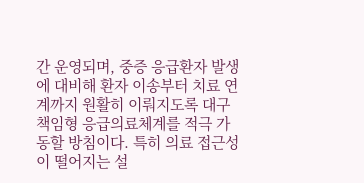간 운영되며, 중증 응급환자 발생에 대비해 환자 이송부터 치료 연계까지 원활히 이뤄지도록 대구 책임형 응급의료체계를 적극 가동할 방침이다. 특히 의료 접근성이 떨어지는 설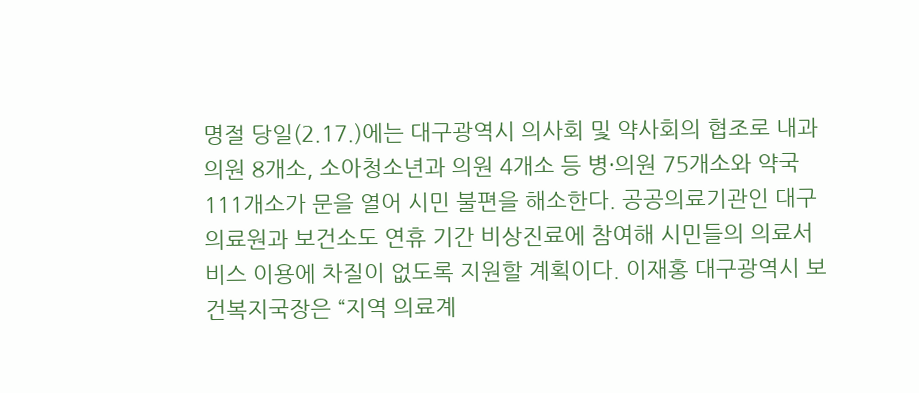명절 당일(2.17.)에는 대구광역시 의사회 및 약사회의 협조로 내과 의원 8개소, 소아청소년과 의원 4개소 등 병·의원 75개소와 약국 111개소가 문을 열어 시민 불편을 해소한다. 공공의료기관인 대구의료원과 보건소도 연휴 기간 비상진료에 참여해 시민들의 의료서비스 이용에 차질이 없도록 지원할 계획이다. 이재홍 대구광역시 보건복지국장은 “지역 의료계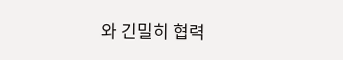와 긴밀히 협력